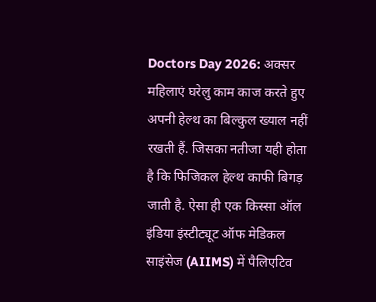Doctors Day 2026: अक्सर महिलाएं घरेलु काम काज करते हुए अपनी हेल्थ का बिल्कुल ख्याल नहीं रखती हैं. जिसका नतीजा यही होता है कि फिजिकल हेल्थ काफी बिगड़ जाती है. ऐसा ही एक किस्सा ऑल इंडिया इंस्टीट्यूट ऑफ मेडिकल साइंसेज (AIIMS) में पैलिएटिव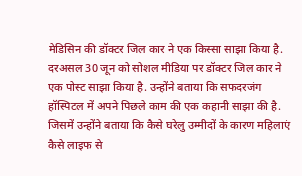मेडिसिन की डॉक्टर जिल कार ने एक किस्सा साझा किया है.
दरअसल 30 जून को सोशल मीडिया पर डॉक्टर जिल कार ने एक पोस्ट साझा किया है. उन्होंने बताया कि सफदरजंग हॉस्पिटल में अपने पिछले काम की एक कहानी साझा की है. जिसमें उन्होंने बताया कि कैसे घरेलु उम्मीदों के कारण महिलाएं कैसे लाइफ से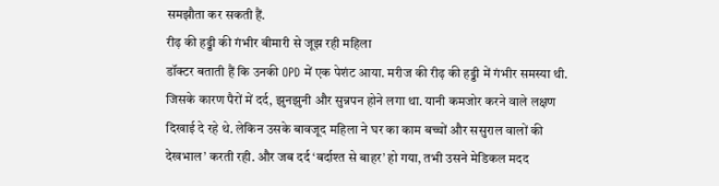समझौता कर सकती हैं.
रीढ़ की हड्डी की गंभीर बीमारी से जूझ रही महिला
डॉक्टर बताती हैं कि उनकी OPD में एक पेशंट आया. मरीज की रीढ़ की हड्डी में गंभीर समस्या थी. जिसके कारण पैरों में दर्द, झुनझुनी और सुन्नपन होने लगा था. यानी कमजोर करने वाले लक्षण दिखाई दे रहे थे. लेकिन उसके बावजूद महिला ने घर का काम बच्चों और ससुराल वालों की देखभाल’ करती रही. और जब दर्द ‘बर्दाश्त से बाहर’ हो गया, तभी उसने मेडिकल मदद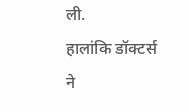ली.
हालांकि डॉक्टर्स ने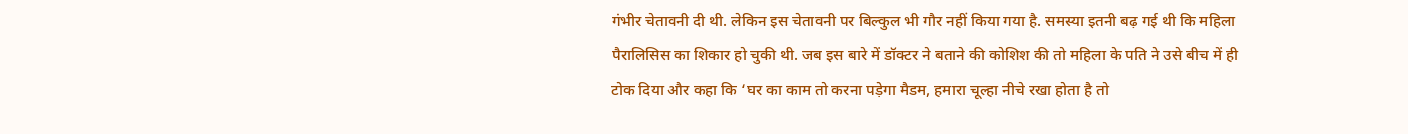गंभीर चेतावनी दी थी. लेकिन इस चेतावनी पर बिल्कुल भी गौर नहीं किया गया है. समस्या इतनी बढ़ गई थी कि महिला पैरालिसिस का शिकार हो चुकी थी. जब इस बारे में डॉक्टर ने बताने की कोशिश की तो महिला के पति ने उसे बीच में ही टोक दिया और कहा कि ‘घर का काम तो करना पड़ेगा मैडम, हमारा चूल्हा नीचे रखा होता है तो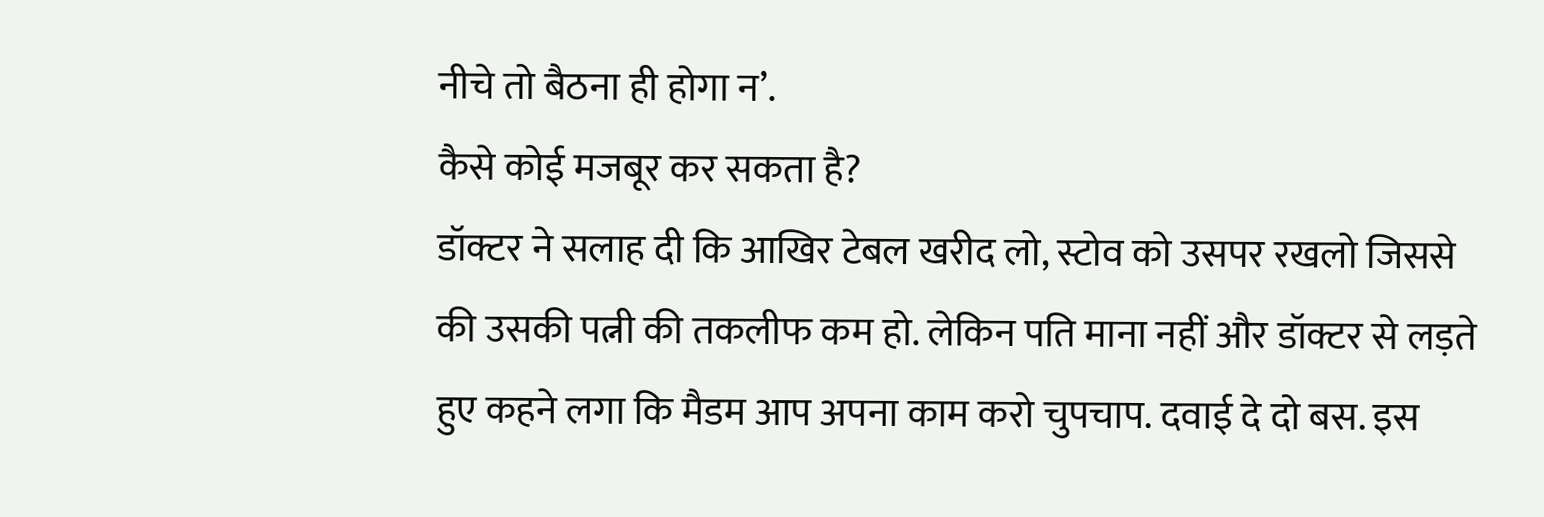नीचे तो बैठना ही होगा न’.
कैसे कोई मजबूर कर सकता है?
डॉक्टर ने सलाह दी कि आखिर टेबल खरीद लो, स्टोव को उसपर रखलो जिससे की उसकी पत्नी की तकलीफ कम हो. लेकिन पति माना नहीं और डॉक्टर से लड़ते हुए कहने लगा कि मैडम आप अपना काम करो चुपचाप. दवाई दे दो बस. इस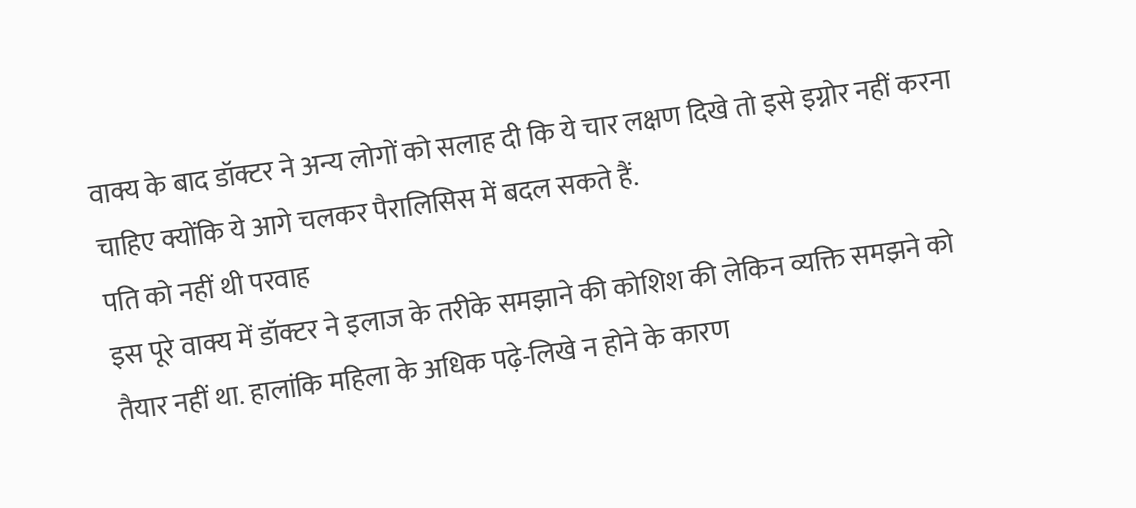वाक्य के बाद डॉक्टर ने अन्य लोगों को सलाह दी कि ये चार लक्षण दिखे तो इसे इग्नोर नहीं करना चाहिए क्योंकि ये आगे चलकर पैरालिसिस में बदल सकते हैं.
पति को नहीं थी परवाह
इस पूरे वाक्य में डॉक्टर ने इलाज के तरीके समझाने की कोशिश की लेकिन व्यक्ति समझने को तैयार नहीं था. हालांकि महिला के अधिक पढ़े-लिखे न होने के कारण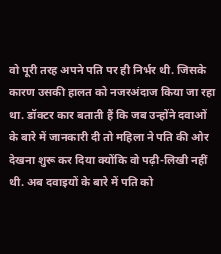वो पूरी तरह अपने पति पर ही निर्भर थी. जिसके कारण उसकी हालत को नजरअंदाज किया जा रहा था. डॉक्टर कार बताती हैं कि जब उन्होंने दवाओं के बारे में जानकारी दी तो महिला ने पति की ओर देखना शुरू कर दिया क्योंकि वो पढ़ी-लिखी नहीं थी. अब दवाइयों के बारे में पति को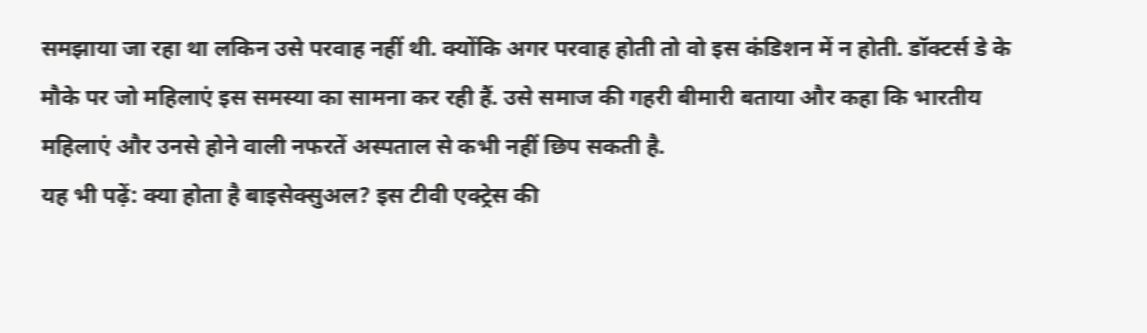समझाया जा रहा था लकिन उसे परवाह नहीं थी. क्योंकि अगर परवाह होती तो वो इस कंडिशन में न होती. डॉक्टर्स डे के मौके पर जो महिलाएं इस समस्या का सामना कर रही हैं. उसे समाज की गहरी बीमारी बताया और कहा कि भारतीय महिलाएं और उनसे होने वाली नफरतें अस्पताल से कभी नहीं छिप सकती है.
यह भी पढ़ें: क्या होता है बाइसेक्सुअल? इस टीवी एक्ट्रेस की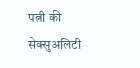पत्नी की सेक्सुअलिटी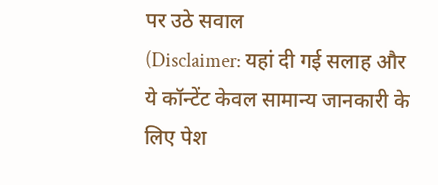पर उठे सवाल
(Disclaimer: यहां दी गई सलाह और ये कॉन्टेंट केवल सामान्य जानकारी के लिए पेश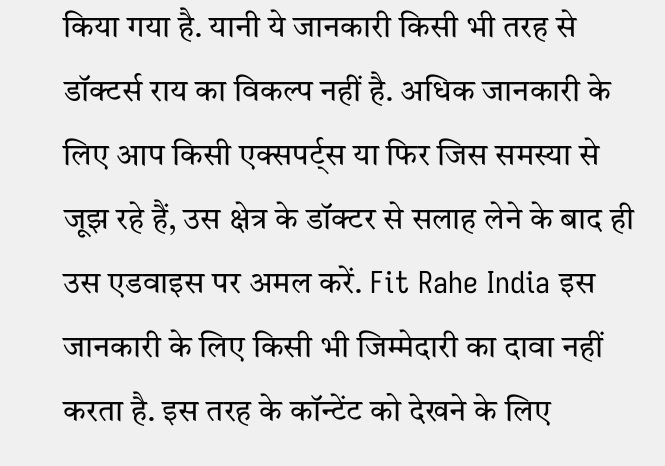किया गया है. यानी ये जानकारी किसी भी तरह से डॉक्टर्स राय का विकल्प नहीं है. अधिक जानकारी के लिए आप किसी एक्सपर्ट्स या फिर जिस समस्या से जूझ रहे हैं, उस क्षेत्र के डॉक्टर से सलाह लेने के बाद ही उस एडवाइस पर अमल करें. Fit Rahe India इस जानकारी के लिए किसी भी जिम्मेदारी का दावा नहीं करता है. इस तरह के कॉन्टेंट को देखने के लिए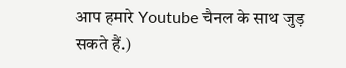आप हमारे Youtube चैनल के साथ जुड़ सकते हैं.)